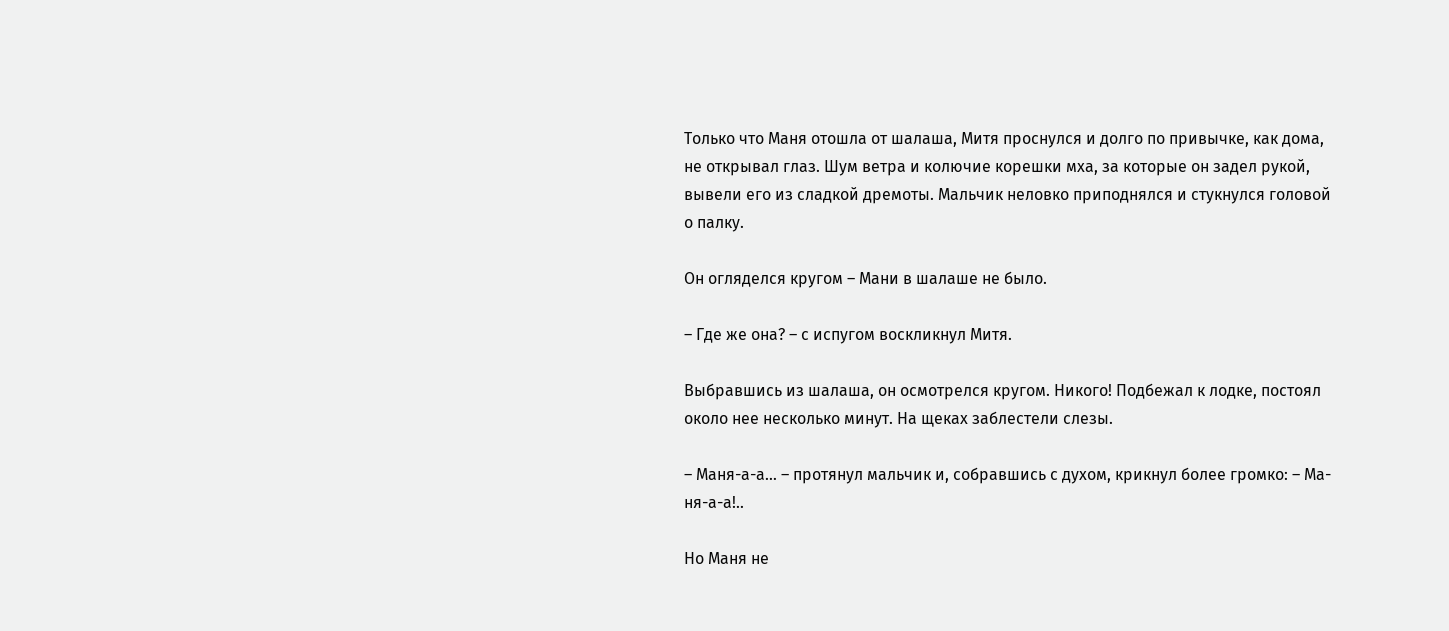Только что Маня отошла от шалаша, Митя проснулся и долго по привычке, как дома, не открывал глаз. Шум ветра и колючие корешки мха, за которые он задел рукой, вывели его из сладкой дремоты. Мальчик неловко приподнялся и стукнулся головой о палку.

Он огляделся кругом – Мани в шалаше не было.

– Где же она? – с испугом воскликнул Митя.

Выбравшись из шалаша, он осмотрелся кругом. Никого! Подбежал к лодке, постоял около нее несколько минут. На щеках заблестели слезы.

– Маня-а-а… – протянул мальчик и, собравшись с духом, крикнул более громко: – Ма-ня-а-а!..

Но Маня не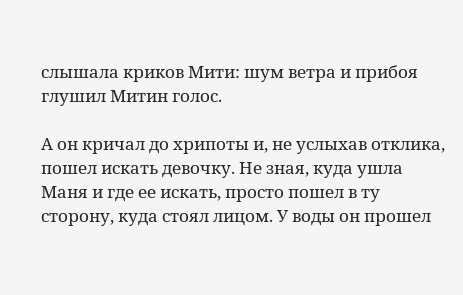слышала криков Мити: шум ветра и прибоя глушил Митин голос.

А он кричал до хрипоты и, не услыхав отклика, пошел искать девочку. Не зная, куда ушла Маня и где ее искать, просто пошел в ту сторону, куда стоял лицом. У воды он прошел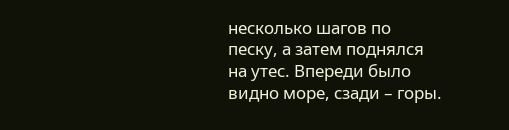несколько шагов по песку, а затем поднялся на утес. Впереди было видно море, сзади – горы.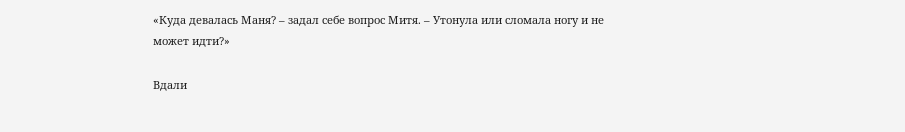«Куда девалась Маня? – задал себе вопрос Митя. – Утонула или сломала ногу и не может идти?»

Вдали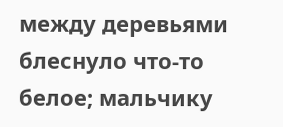между деревьями блеснуло что-то белое; мальчику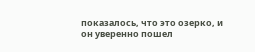показалось, что это озерко, и он уверенно пошел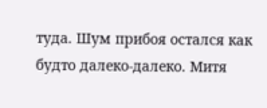туда. Шум прибоя остался как будто далеко-далеко. Митя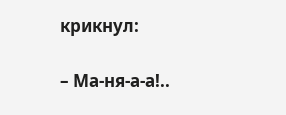крикнул:

– Ма-ня-а-а!..